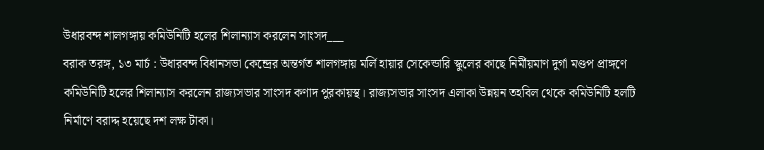উধারবন্দ শালগঙ্গায় কমিউনিটি হলের শিলান্যাস করলেন সাংসদ___
বরাক তরঙ্গ, ১৩ মার্চ : উধারবন্দ বিধানসভা কেন্দ্রের অন্তর্গত শালগঙ্গায় মর্লি হায়ার সেকেন্ডারি স্কুলের কাছে নির্মীয়মাণ দুর্গা মণ্ডপ প্রাঙ্গণে কমিউনিটি হলের শিলান্যাস করলেন রাজ্যসভার সাংসদ কণাদ পুরকায়স্থ। রাজ্যসভার সাংসদ এলাকা উন্নয়ন তহবিল থেকে কমিউনিটি হলটি নির্মাণে বরাদ্দ হয়েছে দশ লক্ষ টাকা।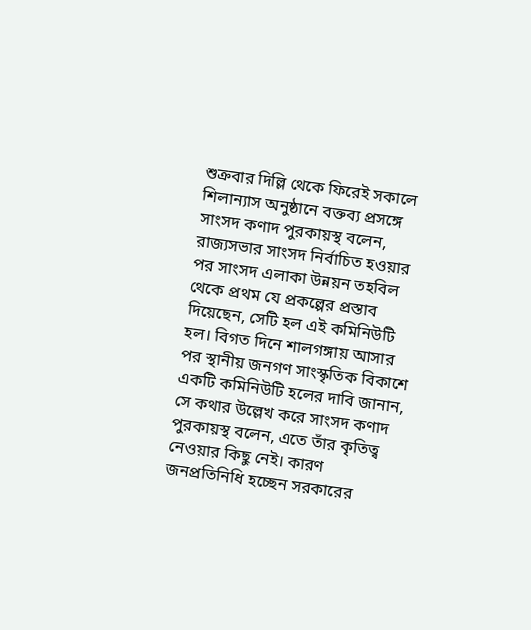শুক্রবার দিল্লি থেকে ফিরেই সকালে শিলান্যাস অনুষ্ঠানে বক্তব্য প্রসঙ্গে সাংসদ কণাদ পুরকায়স্থ বলেন, রাজ্যসভার সাংসদ নির্বাচিত হওয়ার পর সাংসদ এলাকা উন্নয়ন তহবিল থেকে প্রথম যে প্রকল্পের প্রস্তাব দিয়েছেন, সেটি হল এই কমিনিউটি হল। বিগত দিনে শালগঙ্গায় আসার পর স্থানীয় জনগণ সাংস্কৃতিক বিকাশে একটি কমিনিউটি হলের দাবি জানান, সে কথার উল্লেখ করে সাংসদ কণাদ পুরকায়স্থ বলেন, এতে তাঁর কৃতিত্ব নেওয়ার কিছু নেই। কারণ জনপ্রতিনিধি হচ্ছেন সরকারের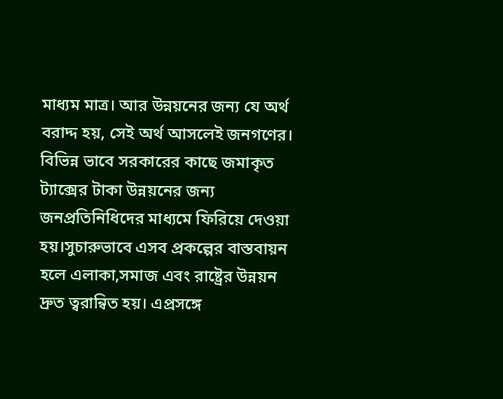মাধ্যম মাত্র। আর উন্নয়নের জন্য যে অর্থ বরাদ্দ হয়, সেই অর্থ আসলেই জনগণের। বিভিন্ন ভাবে সরকারের কাছে জমাকৃত ট্যাক্সের টাকা উন্নয়নের জন্য জনপ্রতিনিধিদের মাধ্যমে ফিরিয়ে দেওয়া হয়।সুচারুভাবে এসব প্রকল্পের বাস্তবায়ন হলে এলাকা,সমাজ এবং রাষ্ট্রের উন্নয়ন দ্রুত ত্বরান্বিত হয়। এপ্রসঙ্গে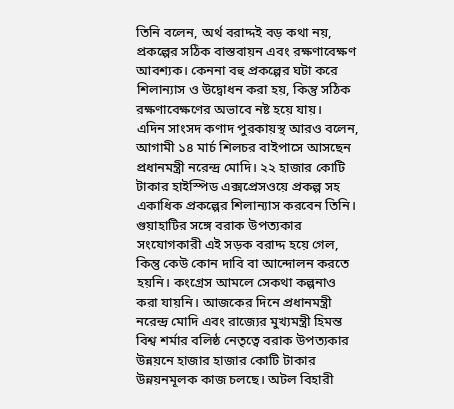তিনি বলেন, অর্থ বরাদ্দই বড় কথা নয়, প্রকল্পের সঠিক বাস্তবায়ন এবং রক্ষণাবেক্ষণ আবশ্যক। কেননা বহু প্রকল্পের ঘটা করে শিলান্যাস ও উদ্বোধন করা হয়, কিন্তু সঠিক রক্ষণাবেক্ষণের অভাবে নষ্ট হয়ে যায়।
এদিন সাংসদ কণাদ পুরকায়স্থ আরও বলেন, আগামী ১৪ মার্চ শিলচর বাইপাসে আসছেন প্রধানমন্ত্রী নরেন্দ্র মোদি। ২২ হাজার কোটি টাকার হাইস্পিড এক্সপ্রেসওয়ে প্রকল্প সহ একাধিক প্রকল্পের শিলান্যাস করবেন তিনি। গুয়াহাটির সঙ্গে বরাক উপত্যকার সংযোগকারী এই সড়ক বরাদ্দ হয়ে গেল, কিন্তু কেউ কোন দাবি বা আন্দোলন করতে হয়নি। কংগ্রেস আমলে সেকথা কল্পনাও করা যায়নি। আজকের দিনে প্রধানমন্ত্রী নরেন্দ্র মোদি এবং রাজ্যের মুখ্যমন্ত্রী হিমন্ত বিশ্ব শর্মার বলিষ্ঠ নেতৃত্বে বরাক উপত্যকার উন্নয়নে হাজার হাজার কোটি টাকার উন্নয়নমূলক কাজ চলছে। অটল বিহারী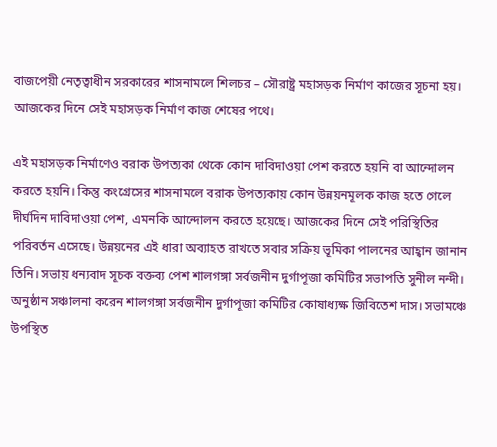বাজপেয়ী নেতৃত্বাধীন সরকারের শাসনামলে শিলচর – সৌরাষ্ট্র মহাসড়ক নির্মাণ কাজের সূচনা হয়। আজকের দিনে সেই মহাসড়ক নির্মাণ কাজ শেষের পথে।

এই মহাসড়ক নির্মাণেও বরাক উপত্যকা থেকে কোন দাবিদাওয়া পেশ করতে হয়নি বা আন্দোলন করতে হয়নি। কিন্তু কংগ্রেসের শাসনামলে বরাক উপত্যকায় কোন উন্নয়নমূলক কাজ হতে গেলে দীর্ঘদিন দাবিদাওয়া পেশ, এমনকি আন্দোলন করতে হয়েছে। আজকের দিনে সেই পরিস্থিতির পরিবর্তন এসেছে। উন্নয়নের এই ধারা অব্যাহত রাখতে সবার সক্রিয় ভূমিকা পালনের আহ্বান জানান তিনি। সভায় ধন্যবাদ সূচক বক্তব্য পেশ শালগঙ্গা সর্বজনীন দুর্গাপূজা কমিটির সভাপতি সুনীল নন্দী। অনুষ্ঠান সঞ্চালনা করেন শালগঙ্গা সর্বজনীন দুর্গাপূজা কমিটির কোষাধ্যক্ষ জিবিতেশ দাস। সভামঞ্চে উপস্থিত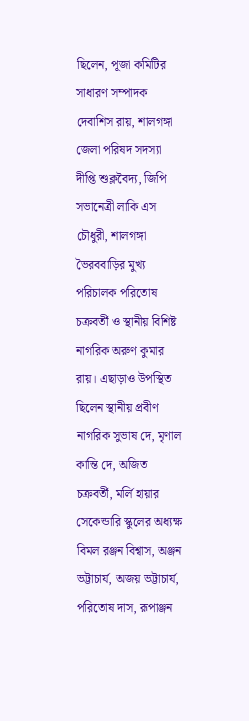ছিলেন, পূজা কমিটির সাধারণ সম্পাদক দেবাশিস রায়, শালগঙ্গা জেলা পরিষদ সদস্যা দীপ্তি শুক্লবৈদ্য, জিপি সভানেত্রী লাকি এস চৌধুরী, শালগঙ্গা ভৈরববাড়ির মুখ্য পরিচালক পরিতোষ চক্রবর্তী ও স্থানীয় বিশিষ্ট নাগরিক অরুণ কুমার রায়। এছাড়াও উপস্থিত ছিলেন স্থানীয় প্রবীণ নাগরিক সুভাষ দে, মৃণাল কান্তি দে, অজিত চক্রবর্তী, মর্লি হায়ার সেকেন্ডারি স্কুলের অধ্যক্ষ বিমল রঞ্জন বিশ্বাস, অঞ্জন ভট্টাচার্য, অজয় ভট্টাচার্য, পরিতোষ দাস, রূপাঞ্জন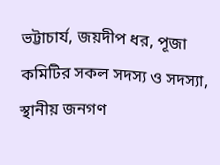ভট্টাচার্য, জয়দীপ ধর, পূজা কমিটির সকল সদস্য ও সদস্যা, স্থানীয় জনগণ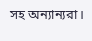সহ অন্যান্যরা।